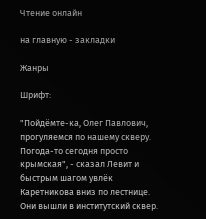Чтение онлайн

на главную - закладки

Жанры

Шрифт:

"Пойдёмте-ка, Олег Павлович, прогуляемся по нашему скверу. Погода-то сегодня просто крымская", - сказал Левит и быстрым шагом увлёк Каретникова вниз по лестнице. Они вышли в институтский сквер.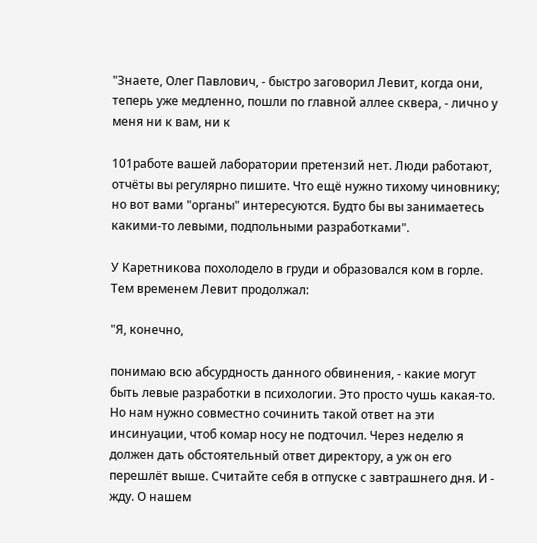"Знаете, Олег Павлович, - быстро заговорил Левит, когда они, теперь уже медленно, пошли по главной аллее сквера, - лично у меня ни к вам, ни к

101работе вашей лаборатории претензий нет. Люди работают, отчёты вы регулярно пишите. Что ещё нужно тихому чиновнику; но вот вами "органы" интересуются. Будто бы вы занимаетесь какими-то левыми, подпольными разработками".

У Каретникова похолодело в груди и образовался ком в горле. Тем временем Левит продолжал:

"Я, конечно,

понимаю всю абсурдность данного обвинения, - какие могут быть левые разработки в психологии. Это просто чушь какая-то. Но нам нужно совместно сочинить такой ответ на эти инсинуации, чтоб комар носу не подточил. Через неделю я должен дать обстоятельный ответ директору, а уж он его перешлёт выше. Считайте себя в отпуске с завтрашнего дня. И - жду. О нашем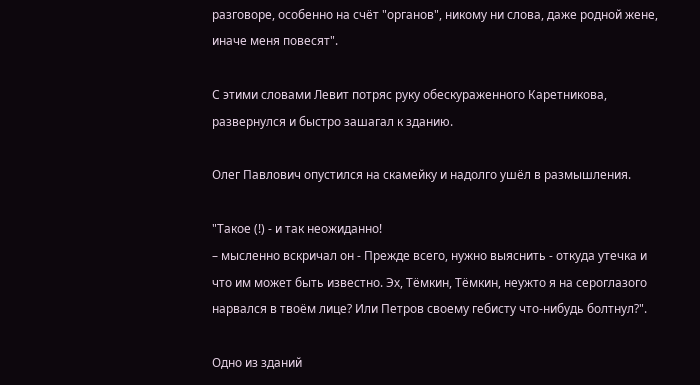разговоре, особенно на счёт "органов", никому ни слова, даже родной жене, иначе меня повесят".

С этими словами Левит потряс руку обескураженного Каретникова, развернулся и быстро зашагал к зданию.

Олег Павлович опустился на скамейку и надолго ушёл в размышления.

"Такое (!) - и так неожиданно!
– мысленно вскричал он - Прежде всего, нужно выяснить - откуда утечка и что им может быть известно. Эх, Тёмкин, Тёмкин, неужто я на сероглазого нарвался в твоём лице? Или Петров своему гебисту что-нибудь болтнул?".

Одно из зданий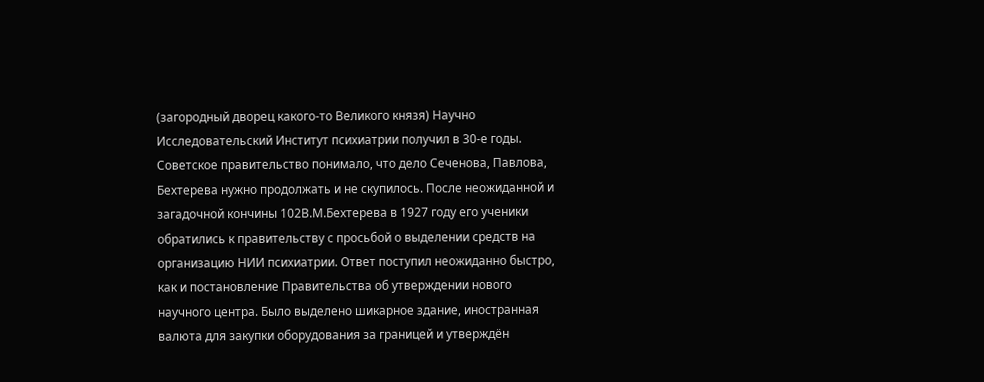(загородный дворец какого-то Великого князя) Научно Исследовательский Институт психиатрии получил в 30-е годы. Советское правительство понимало, что дело Сеченова, Павлова, Бехтерева нужно продолжать и не скупилось. После неожиданной и загадочной кончины 102В.М.Бехтерева в 1927 году его ученики обратились к правительству с просьбой о выделении средств на организацию НИИ психиатрии. Ответ поступил неожиданно быстро, как и постановление Правительства об утверждении нового научного центра. Было выделено шикарное здание, иностранная валюта для закупки оборудования за границей и утверждён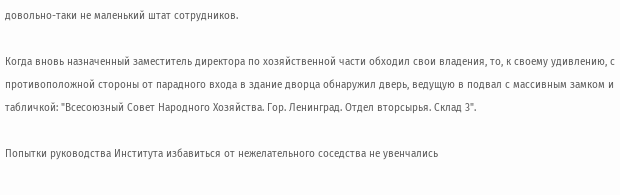довольно-таки не маленький штат сотрудников.

Когда вновь назначенный заместитель директора по хозяйственной части обходил свои владения, то, к своему удивлению, с противоположной стороны от парадного входа в здание дворца обнаружил дверь, ведущую в подвал с массивным замком и табличкой: "Всесоюзный Совет Народного Хозяйства. Гор. Ленинград. Отдел вторсырья. Склад 3".

Попытки руководства Института избавиться от нежелательного соседства не увенчались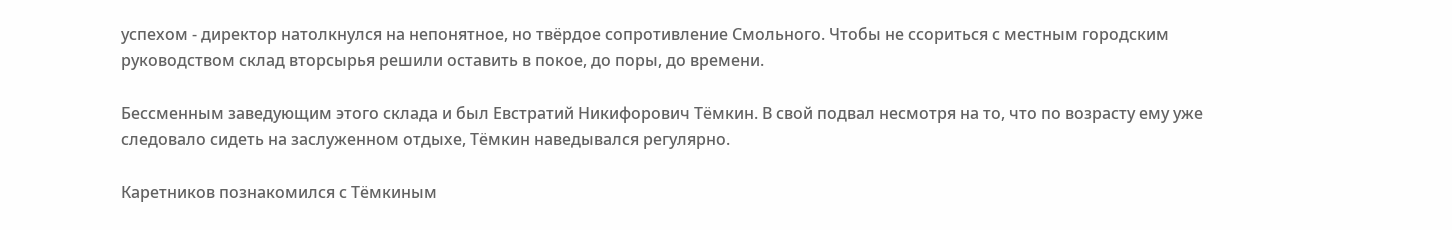успехом - директор натолкнулся на непонятное, но твёрдое сопротивление Смольного. Чтобы не ссориться с местным городским руководством склад вторсырья решили оставить в покое, до поры, до времени.

Бессменным заведующим этого склада и был Евстратий Никифорович Тёмкин. В свой подвал несмотря на то, что по возрасту ему уже следовало сидеть на заслуженном отдыхе, Тёмкин наведывался регулярно.

Каретников познакомился с Тёмкиным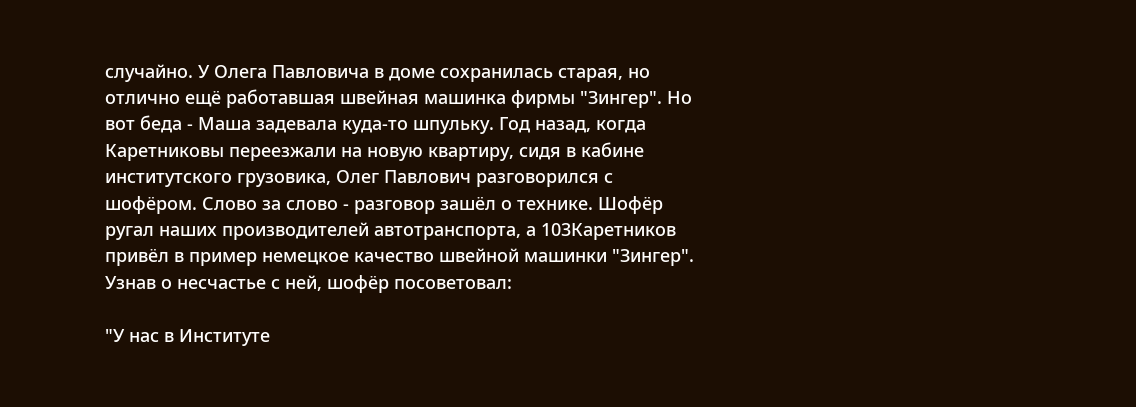случайно. У Олега Павловича в доме сохранилась старая, но отлично ещё работавшая швейная машинка фирмы "Зингер". Но вот беда - Маша задевала куда-то шпульку. Год назад, когда Каретниковы переезжали на новую квартиру, сидя в кабине институтского грузовика, Олег Павлович разговорился с шофёром. Слово за слово - разговор зашёл о технике. Шофёр ругал наших производителей автотранспорта, а 103Каретников привёл в пример немецкое качество швейной машинки "Зингер". Узнав о несчастье с ней, шофёр посоветовал:

"У нас в Институте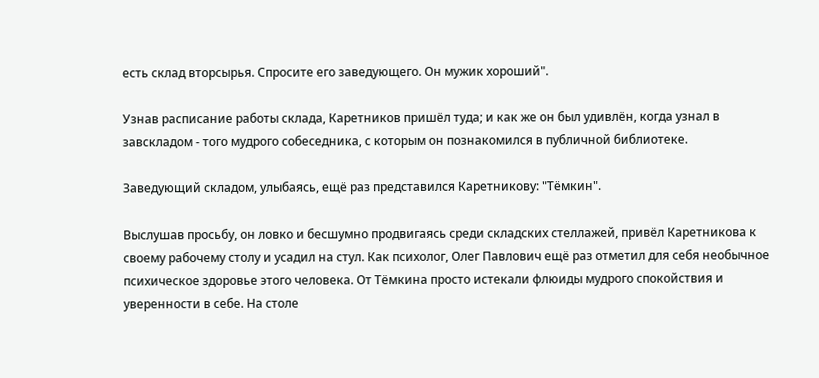есть склад вторсырья. Спросите его заведующего. Он мужик хороший".

Узнав расписание работы склада, Каретников пришёл туда; и как же он был удивлён, когда узнал в завскладом - того мудрого собеседника, с которым он познакомился в публичной библиотеке.

Заведующий складом, улыбаясь, ещё раз представился Каретникову: "Тёмкин".

Выслушав просьбу, он ловко и бесшумно продвигаясь среди складских стеллажей, привёл Каретникова к своему рабочему столу и усадил на стул. Как психолог, Олег Павлович ещё раз отметил для себя необычное психическое здоровье этого человека. От Тёмкина просто истекали флюиды мудрого спокойствия и уверенности в себе. На столе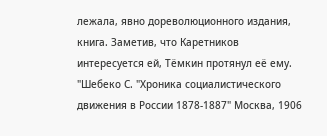лежала, явно дореволюционного издания, книга. Заметив, что Каретников интересуется ей, Тёмкин протянул её ему. "Шебеко С. "Хроника социалистического движения в России 1878-1887" Москва, 1906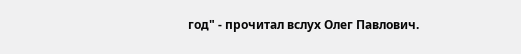год" - прочитал вслух Олег Павлович.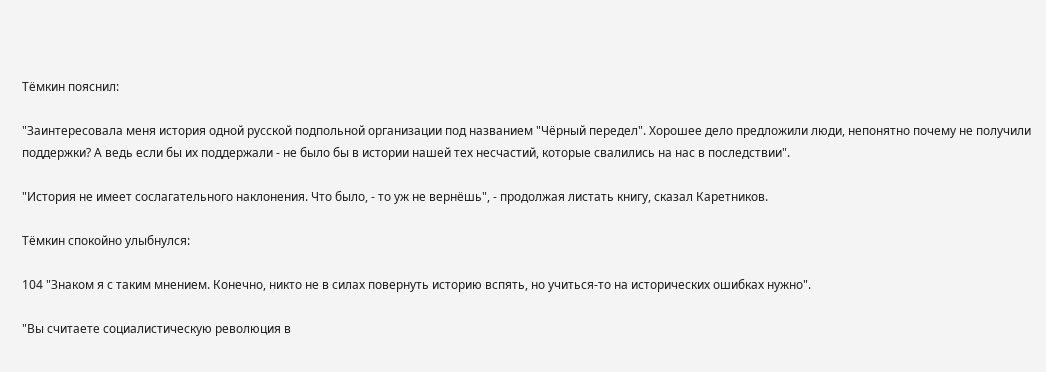Тёмкин пояснил:

"Заинтересовала меня история одной русской подпольной организации под названием "Чёрный передел". Хорошее дело предложили люди, непонятно почему не получили поддержки? А ведь если бы их поддержали - не было бы в истории нашей тех несчастий, которые свалились на нас в последствии".

"История не имеет сослагательного наклонения. Что было, - то уж не вернёшь", - продолжая листать книгу, сказал Каретников.

Тёмкин спокойно улыбнулся:

104 "Знаком я с таким мнением. Конечно, никто не в силах повернуть историю вспять, но учиться-то на исторических ошибках нужно".

"Вы считаете социалистическую революция в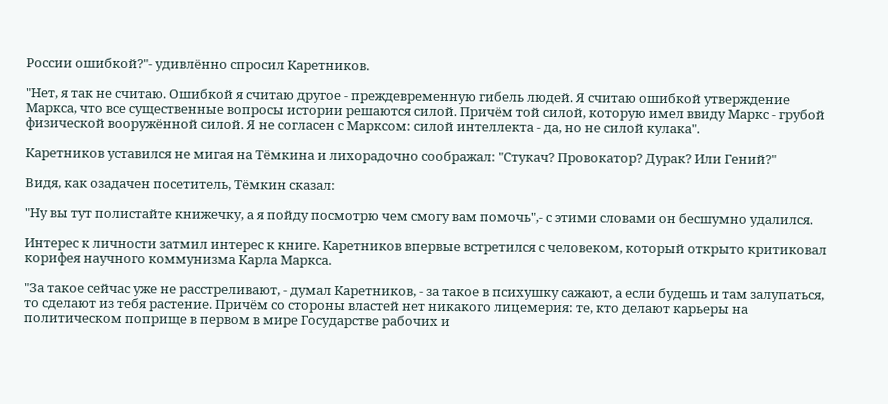России ошибкой?"- удивлённо спросил Каретников.

"Нет, я так не считаю. Ошибкой я считаю другое - преждевременную гибель людей. Я считаю ошибкой утверждение Маркса, что все существенные вопросы истории решаются силой. Причём той силой, которую имел ввиду Маркс - грубой физической вооружённой силой. Я не согласен с Марксом: силой интеллекта - да, но не силой кулака".

Каретников уставился не мигая на Тёмкина и лихорадочно соображал: "Стукач? Провокатор? Дурак? Или Гений?"

Видя, как озадачен посетитель, Тёмкин сказал:

"Ну вы тут полистайте книжечку, а я пойду посмотрю чем смогу вам помочь",- с этими словами он бесшумно удалился.

Интерес к личности затмил интерес к книге. Каретников впервые встретился с человеком, который открыто критиковал корифея научного коммунизма Карла Маркса.

"За такое сейчас уже не расстреливают, - думал Каретников, - за такое в психушку сажают, а если будешь и там залупаться, то сделают из тебя растение. Причём со стороны властей нет никакого лицемерия: те, кто делают карьеры на политическом поприще в первом в мире Государстве рабочих и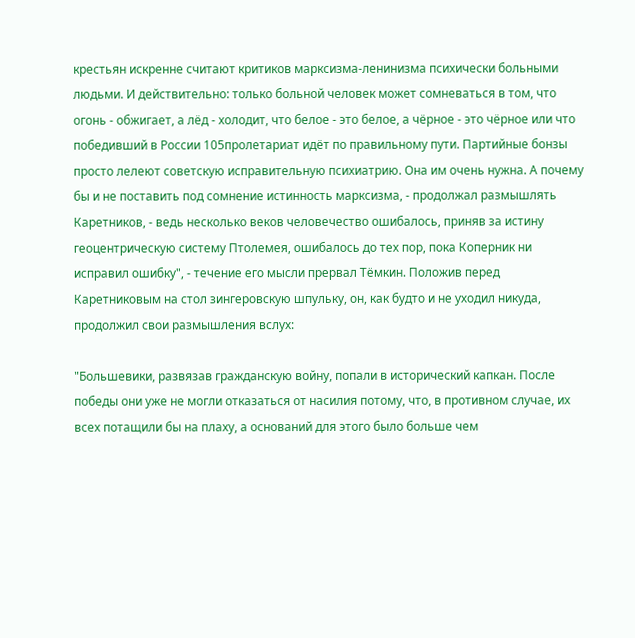крестьян искренне считают критиков марксизма-ленинизма психически больными людьми. И действительно: только больной человек может сомневаться в том, что огонь - обжигает, а лёд - холодит, что белое - это белое, а чёрное - это чёрное или что победивший в России 105пролетариат идёт по правильному пути. Партийные бонзы просто лелеют советскую исправительную психиатрию. Она им очень нужна. А почему бы и не поставить под сомнение истинность марксизма, - продолжал размышлять Каретников, - ведь несколько веков человечество ошибалось, приняв за истину геоцентрическую систему Птолемея, ошибалось до тех пор, пока Коперник ни исправил ошибку", - течение его мысли прервал Тёмкин. Положив перед Каретниковым на стол зингеровскую шпульку, он, как будто и не уходил никуда, продолжил свои размышления вслух:

"Большевики, развязав гражданскую войну, попали в исторический капкан. После победы они уже не могли отказаться от насилия потому, что, в противном случае, их всех потащили бы на плаху, а оснований для этого было больше чем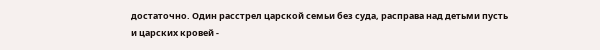достаточно. Один расстрел царской семьи без суда, расправа над детьми пусть и царских кровей -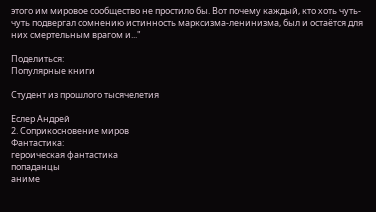этого им мировое сообщество не простило бы. Вот почему каждый, кто хоть чуть-чуть подвергал сомнению истинность марксизма-ленинизма, был и остаётся для них смертельным врагом и..."

Поделиться:
Популярные книги

Студент из прошлого тысячелетия

Еслер Андрей
2. Соприкосновение миров
Фантастика:
героическая фантастика
попаданцы
аниме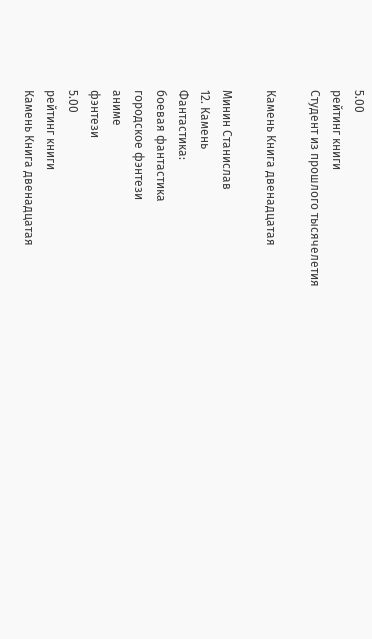5.00
рейтинг книги
Студент из прошлого тысячелетия

Камень Книга двенадцатая

Минин Станислав
12. Камень
Фантастика:
боевая фантастика
городское фэнтези
аниме
фэнтези
5.00
рейтинг книги
Камень Книга двенадцатая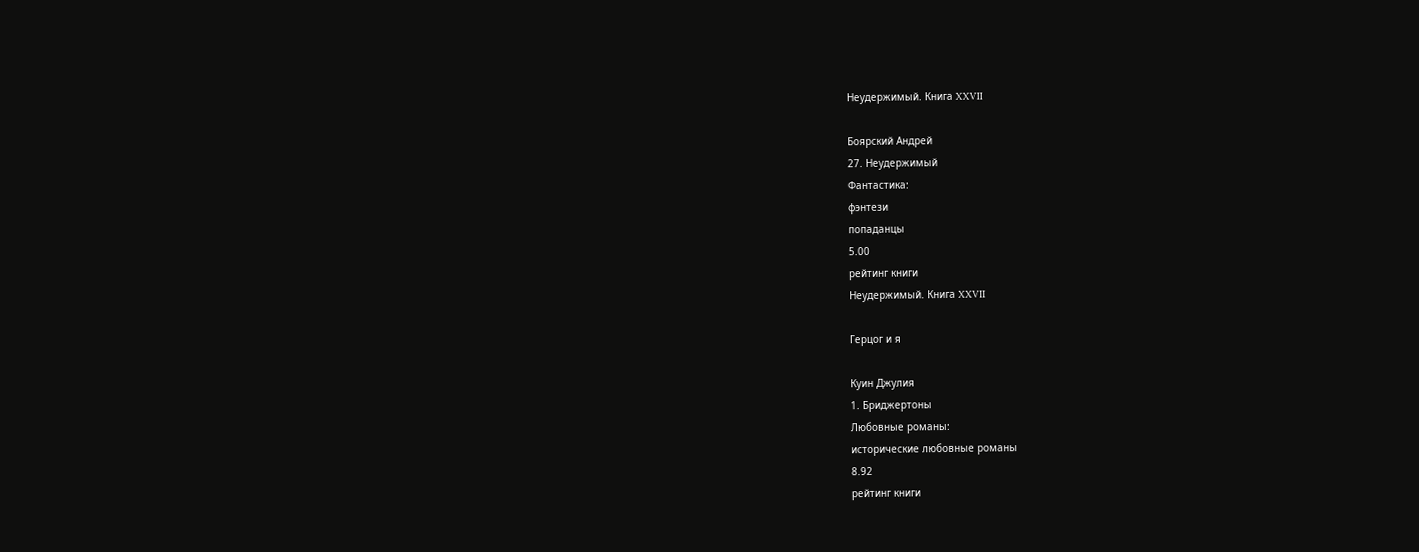Неудержимый. Книга XXVII

Боярский Андрей
27. Неудержимый
Фантастика:
фэнтези
попаданцы
5.00
рейтинг книги
Неудержимый. Книга XXVII

Герцог и я

Куин Джулия
1. Бриджертоны
Любовные романы:
исторические любовные романы
8.92
рейтинг книги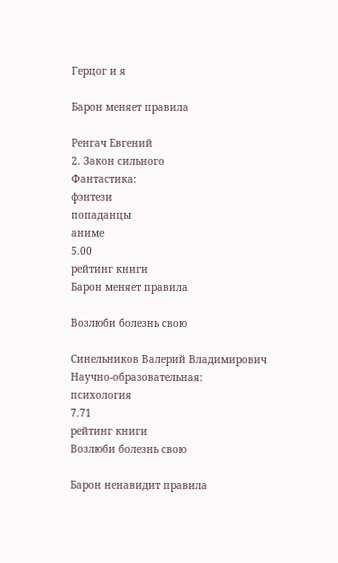Герцог и я

Барон меняет правила

Ренгач Евгений
2. Закон сильного
Фантастика:
фэнтези
попаданцы
аниме
5.00
рейтинг книги
Барон меняет правила

Возлюби болезнь свою

Синельников Валерий Владимирович
Научно-образовательная:
психология
7.71
рейтинг книги
Возлюби болезнь свою

Барон ненавидит правила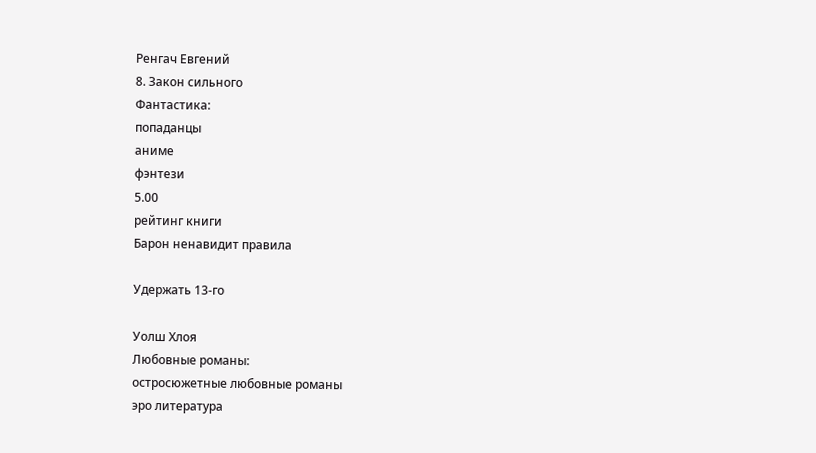Ренгач Евгений
8. Закон сильного
Фантастика:
попаданцы
аниме
фэнтези
5.00
рейтинг книги
Барон ненавидит правила

Удержать 13-го

Уолш Хлоя
Любовные романы:
остросюжетные любовные романы
эро литература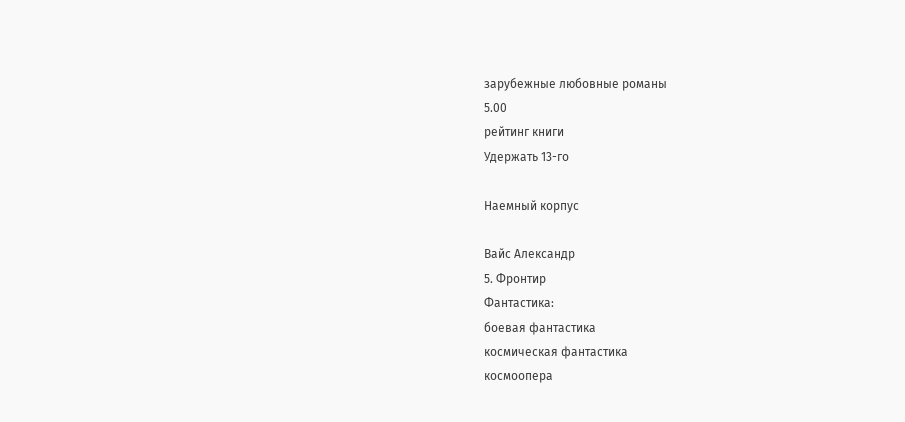зарубежные любовные романы
5.00
рейтинг книги
Удержать 13-го

Наемный корпус

Вайс Александр
5. Фронтир
Фантастика:
боевая фантастика
космическая фантастика
космоопера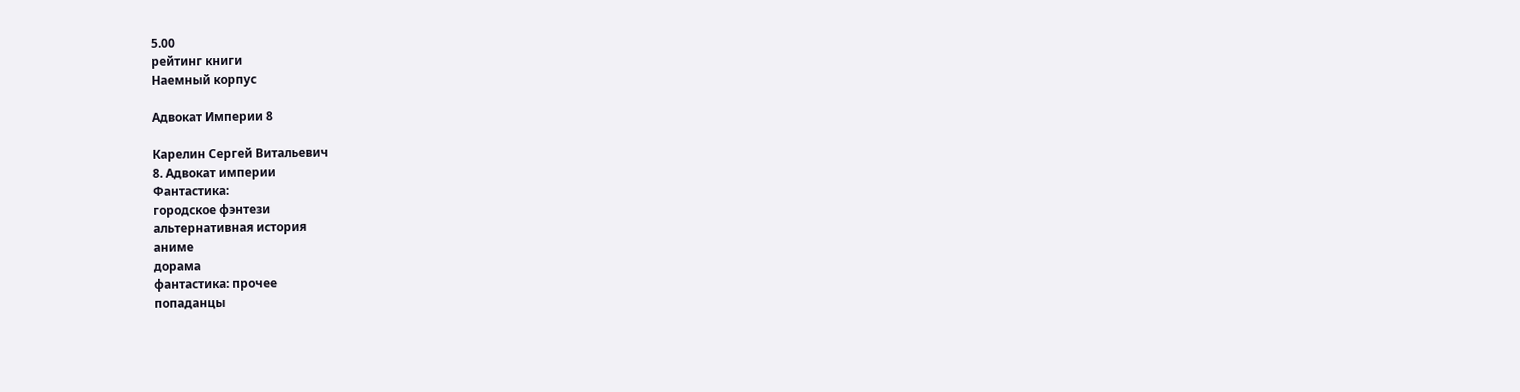5.00
рейтинг книги
Наемный корпус

Адвокат Империи 8

Карелин Сергей Витальевич
8. Адвокат империи
Фантастика:
городское фэнтези
альтернативная история
аниме
дорама
фантастика: прочее
попаданцы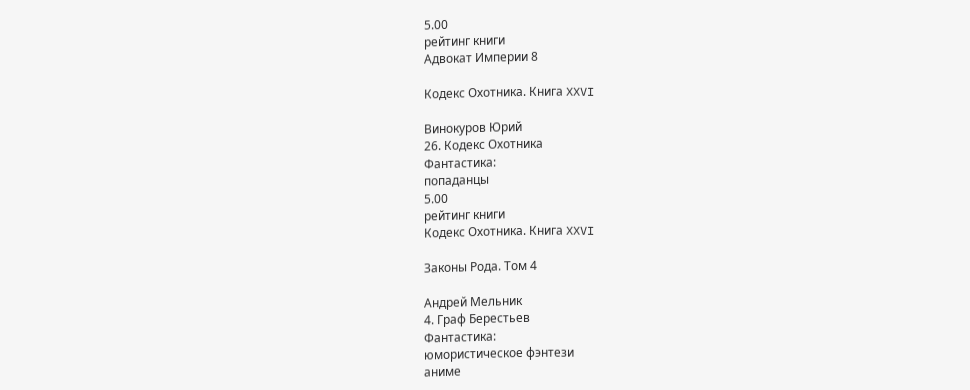5.00
рейтинг книги
Адвокат Империи 8

Кодекс Охотника. Книга XXVI

Винокуров Юрий
26. Кодекс Охотника
Фантастика:
попаданцы
5.00
рейтинг книги
Кодекс Охотника. Книга XXVI

Законы Рода. Том 4

Андрей Мельник
4. Граф Берестьев
Фантастика:
юмористическое фэнтези
аниме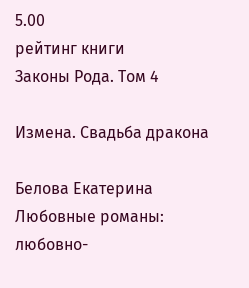5.00
рейтинг книги
Законы Рода. Том 4

Измена. Свадьба дракона

Белова Екатерина
Любовные романы:
любовно-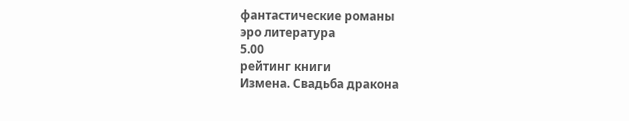фантастические романы
эро литература
5.00
рейтинг книги
Измена. Свадьба дракона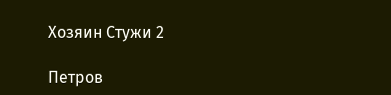Хозяин Стужи 2

Петров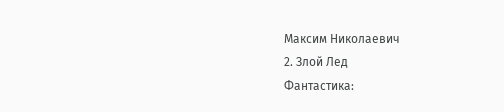Максим Николаевич
2. Злой Лед
Фантастика: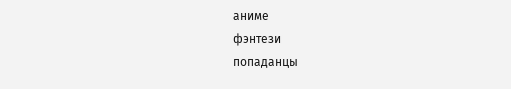аниме
фэнтези
попаданцы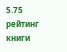5.75
рейтинг книги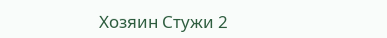Хозяин Стужи 2